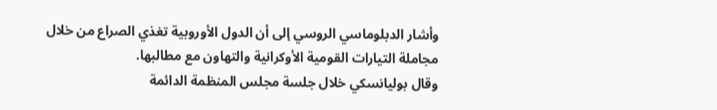وأشار الدبلوماسي الروسي إلى أن الدول الأوروبية تغذي الصراع من خلال مجاملة التيارات القومية الأوكرانية والتهاون مع مطالبها.
وقال بوليانسكي خلال جلسة مجلس المنظمة الدائمة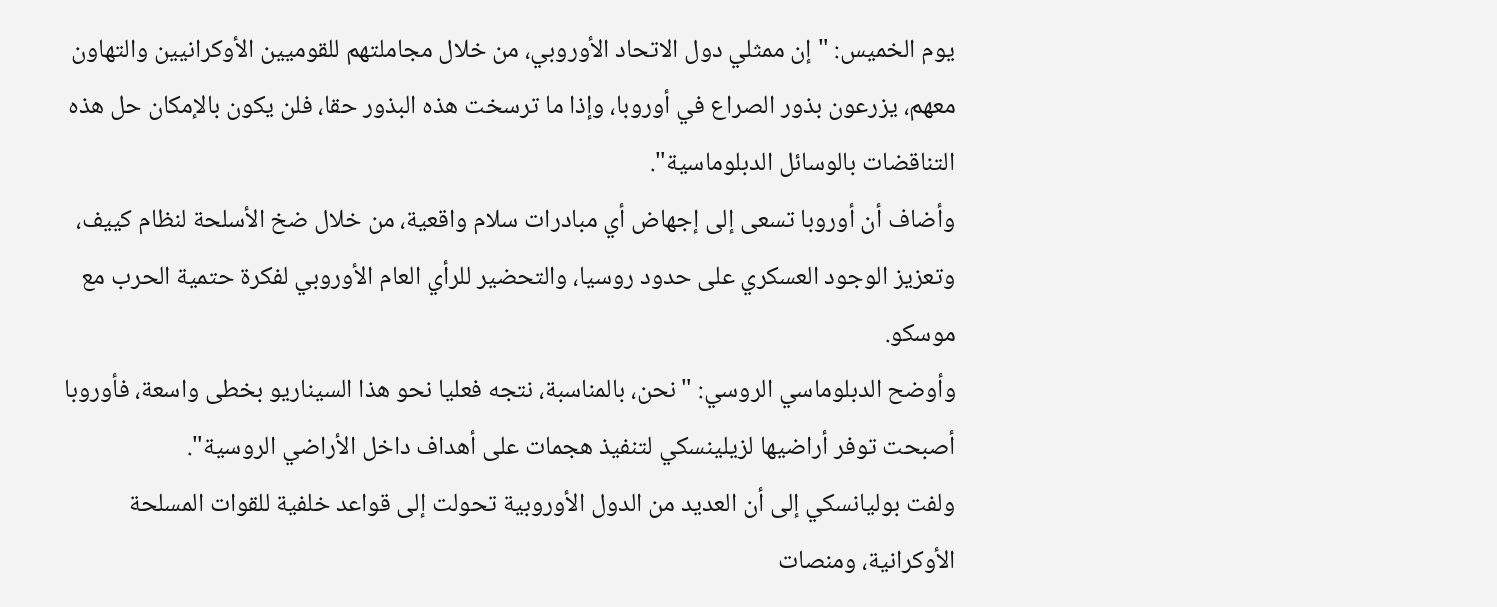يوم الخميس: "إن ممثلي دول الاتحاد الأوروبي، من خلال مجاملتهم للقوميين الأوكرانيين والتهاون معهم، يزرعون بذور الصراع في أوروبا، وإذا ما ترسخت هذه البذور حقا، فلن يكون بالإمكان حل هذه التناقضات بالوسائل الدبلوماسية".
وأضاف أن أوروبا تسعى إلى إجهاض أي مبادرات سلام واقعية، من خلال ضخ الأسلحة لنظام كييف، وتعزيز الوجود العسكري على حدود روسيا، والتحضير للرأي العام الأوروبي لفكرة حتمية الحرب مع موسكو.
وأوضح الدبلوماسي الروسي: "نحن، بالمناسبة، نتجه فعليا نحو هذا السيناريو بخطى واسعة، فأوروبا أصبحت توفر أراضيها لزيلينسكي لتنفيذ هجمات على أهداف داخل الأراضي الروسية".
ولفت بوليانسكي إلى أن العديد من الدول الأوروبية تحولت إلى قواعد خلفية للقوات المسلحة الأوكرانية، ومنصات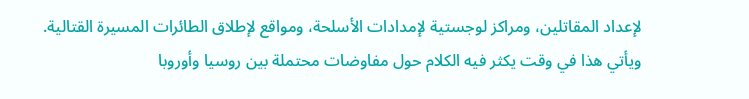لإعداد المقاتلين، ومراكز لوجستية لإمدادات الأسلحة، ومواقع لإطلاق الطائرات المسيرة القتالية.
ويأتي هذا في وقت يكثر فيه الكلام حول مفاوضات محتملة بين روسيا وأوروبا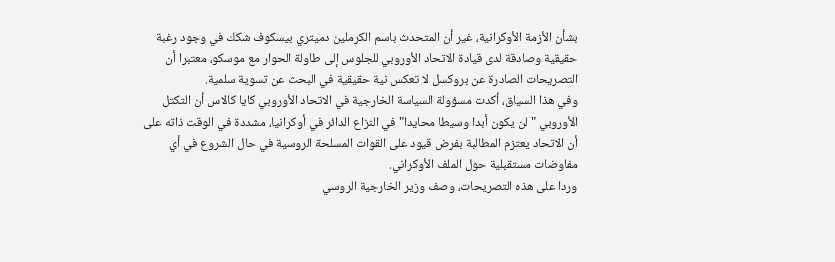بشأن الأزمة الأوكرانية، غير أن المتحدث باسم الكرملين دميتري بيسكوف شكك في وجود رغبة حقيقية وصادقة لدى قيادة الاتحاد الأوروبي للجلوس إلى طاولة الحوار مع موسكو، معتبرا أن التصريحات الصادرة عن بروكسل لا تعكس نية حقيقية في البحث عن تسوية سلمية.
وفي هذا السياق، أكدت مسؤولة السياسة الخارجية في الاتحاد الأوروبي كايا كالاس أن التكتل الأوروبي "لن يكون أبدا وسيطا محايدا" في النزاع الدائر في أوكرانيا، مشددة في الوقت ذاته على أن الاتحاد يعتزم المطالبة بفرض قيود على القوات المسلحة الروسية في حال الشروع في أي مفاوضات مستقبلية حول الملف الأوكراني.
وردا على هذه التصريحات، وصف وزير الخارجية الروسي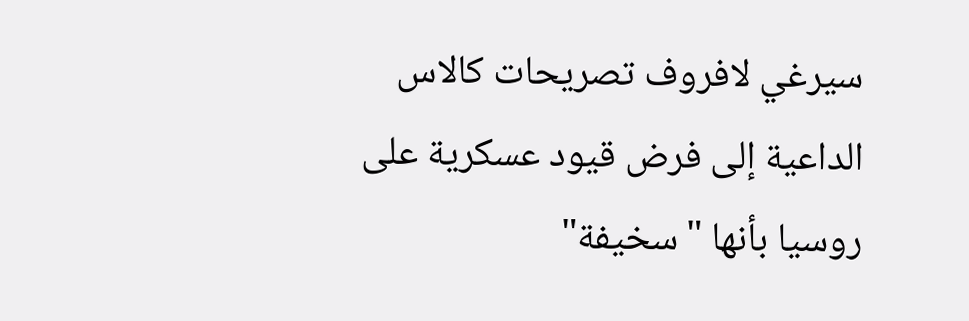سيرغي لافروف تصريحات كالاس الداعية إلى فرض قيود عسكرية على روسيا بأنها "سخيفة"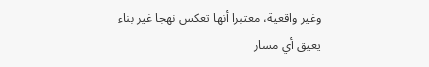وغير واقعية، معتبرا أنها تعكس نهجا غير بناء يعيق أي مسار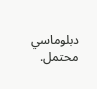دبلوماسي محتمل.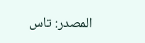المصدر: تاس